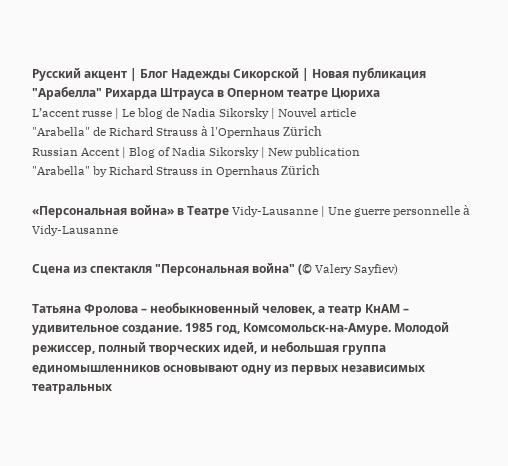Русский акцент | Блог Надежды Сикорской | Новая публикация
"Арабелла" Рихарда Штрауса в Оперном театре Цюриха
L’accent russe | Le blog de Nadia Sikorsky | Nouvel article
"Arabella" de Richard Strauss à l'Opernhaus Zürich
Russian Accent | Blog of Nadia Sikorsky | New publication
"Arabella" by Richard Strauss in Opernhaus Zürich

«Персональная война» в Театре Vidy-Lausanne | Une guerre personnelle à Vidy-Lausanne

Сцена из спектакля "Персональная война" (© Valery Sayfiev)

Татьяна Фролова – необыкновенный человек, а театр КнАМ – удивительное создание. 1985 год, Комсомольск-на-Амуре. Молодой режиссер, полный творческих идей, и небольшая группа единомышленников основывают одну из первых независимых театральных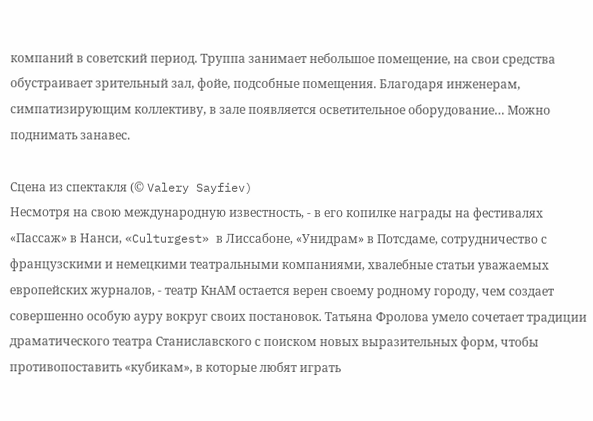компаний в советский период. Труппа занимает небольшое помещение, на свои средства обустраивает зрительный зал, фойе, подсобные помещения. Благодаря инженерам, симпатизирующим коллективу, в зале появляется осветительное оборудование… Можно поднимать занавес.

Сцена из спектакля (© Valery Sayfiev)
Несмотря на свою международную известность, - в его копилке награды на фестивалях «Пассаж» в Нанси, «Culturgest» в Лиссабоне, «Унидрам» в Потсдаме, сотрудничество с французскими и немецкими театральными компаниями, хвалебные статьи уважаемых европейских журналов, - театр КнАМ остается верен своему родному городу, чем создает совершенно особую ауру вокруг своих постановок. Татьяна Фролова умело сочетает традиции драматического театра Станиславского с поиском новых выразительных форм, чтобы противопоставить «кубикам», в которые любят играть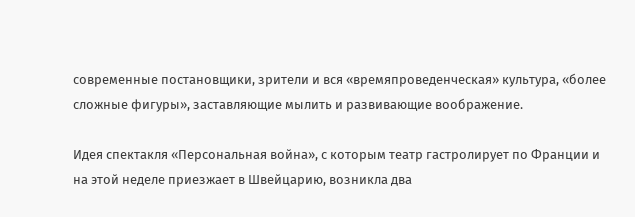современные постановщики, зрители и вся «времяпроведенческая» культура, «более сложные фигуры», заставляющие мылить и развивающие воображение.

Идея спектакля «Персональная война», с которым театр гастролирует по Франции и на этой неделе приезжает в Швейцарию, возникла два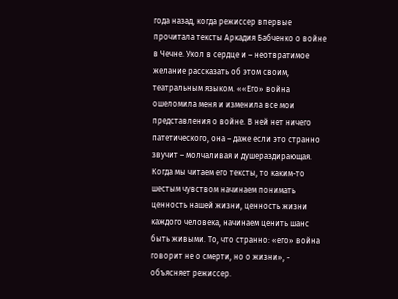года назад, когда режиссер впервые прочитала тексты Аркадия Бабченко о войне в Чечне. Укол в сердце и – неотвратимое желание рассказать об этом своим, театральным языком. ««Его» война ошеломила меня и изменила все мои представления о войне. В ней нет ничего патетического, она – даже если это странно звучит – молчаливая и душераздирающая. Когда мы читаем его тексты, то каким-то шестым чувством начинаем понимать ценность нашей жизни, ценность жизни каждого человека, начинаем ценить шанс быть живыми. То, что странно: «его» война говорит не о смерти, но о жизни», - объясняет режиссер.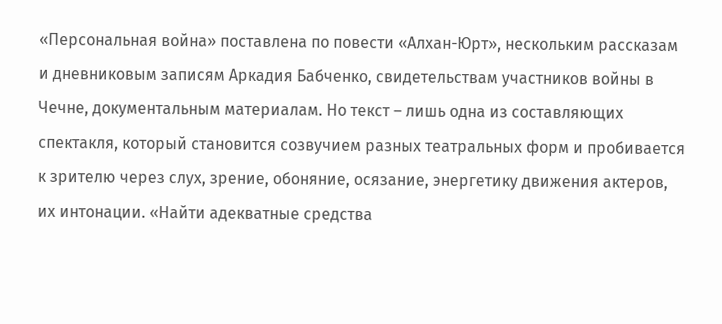«Персональная война» поставлена по повести «Алхан-Юрт», нескольким рассказам и дневниковым записям Аркадия Бабченко, свидетельствам участников войны в Чечне, документальным материалам. Но текст – лишь одна из составляющих спектакля, который становится созвучием разных театральных форм и пробивается к зрителю через слух, зрение, обоняние, осязание, энергетику движения актеров, их интонации. «Найти адекватные средства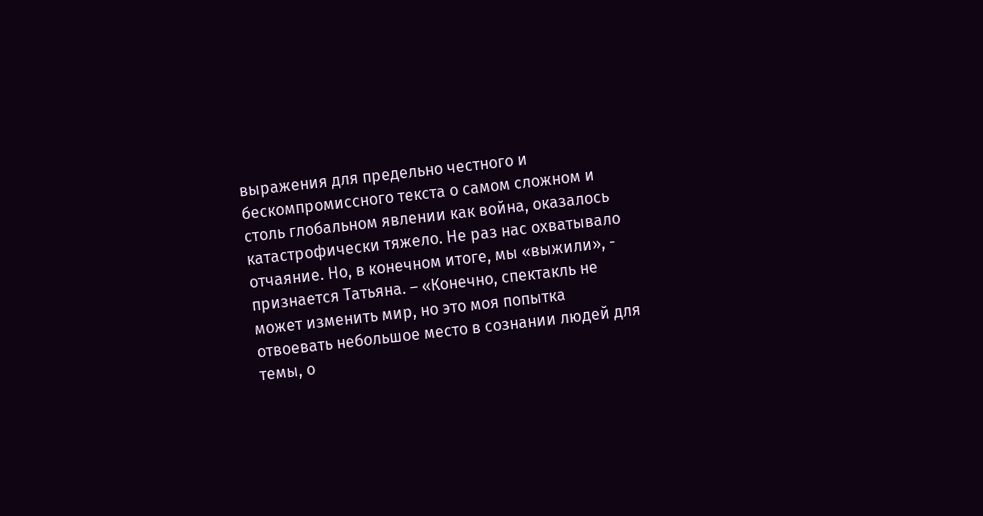выражения для предельно честного и бескомпромиссного текста о самом сложном и столь глобальном явлении как война, оказалось катастрофически тяжело. Не раз нас охватывало отчаяние. Но, в конечном итоге, мы «выжили», - признается Татьяна. – «Конечно, спектакль не может изменить мир, но это моя попытка отвоевать небольшое место в сознании людей для темы, о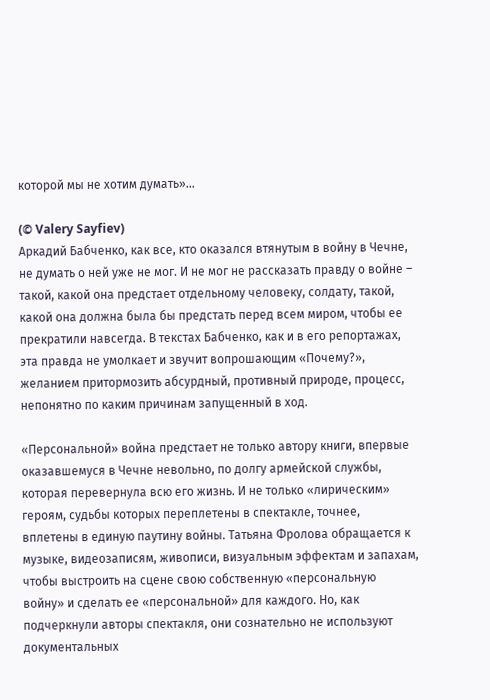которой мы не хотим думать»…

(© Valery Sayfiev)
Аркадий Бабченко, как все, кто оказался втянутым в войну в Чечне, не думать о ней уже не мог. И не мог не рассказать правду о войне – такой, какой она предстает отдельному человеку, солдату, такой, какой она должна была бы предстать перед всем миром, чтобы ее прекратили навсегда. В текстах Бабченко, как и в его репортажах, эта правда не умолкает и звучит вопрошающим «Почему?», желанием притормозить абсурдный, противный природе, процесс, непонятно по каким причинам запущенный в ход.

«Персональной» война предстает не только автору книги, впервые оказавшемуся в Чечне невольно, по долгу армейской службы, которая перевернула всю его жизнь. И не только «лирическим» героям, судьбы которых переплетены в спектакле, точнее, вплетены в единую паутину войны. Татьяна Фролова обращается к музыке, видеозаписям, живописи, визуальным эффектам и запахам, чтобы выстроить на сцене свою собственную «персональную войну» и сделать ее «персональной» для каждого. Но, как подчеркнули авторы спектакля, они сознательно не используют документальных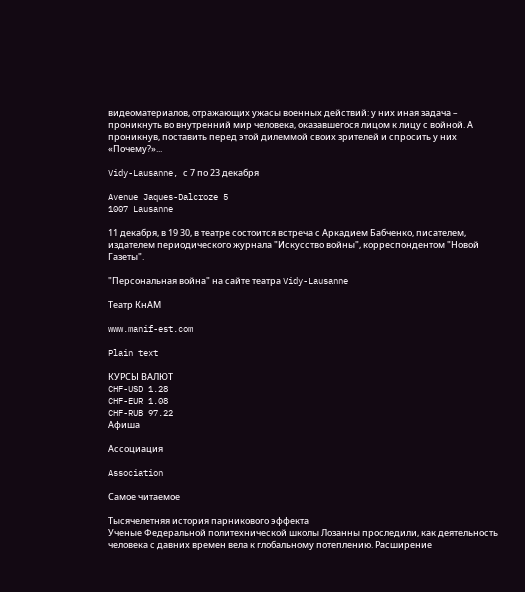видеоматериалов, отражающих ужасы военных действий: у них иная задача – проникнуть во внутренний мир человека, оказавшегося лицом к лицу с войной. А проникнув, поставить перед этой дилеммой своих зрителей и спросить у них «Почему?»...

Vidy-Lausanne, с 7 по 23 декабря

Avenue Jaques-Dalcroze 5
1007 Lausanne

11 декабря, в 19 30, в театре состоится встреча с Аркадием Бабченко, писателем, издателем периодического журнала "Искусство войны", корреспондентом "Новой Газеты".

"Персональная война" на сайте театра Vidy-Lausanne

Театр КнАМ

www.manif-est.com

Plain text

КУРСЫ ВАЛЮТ
CHF-USD 1.28
CHF-EUR 1.08
CHF-RUB 97.22
Афиша

Ассоциация

Association

Самое читаемое

Тысячелетняя история парникового эффекта
Ученые Федеральной политехнической школы Лозанны проследили, как деятельность человека с давних времен вела к глобальному потеплению. Расширение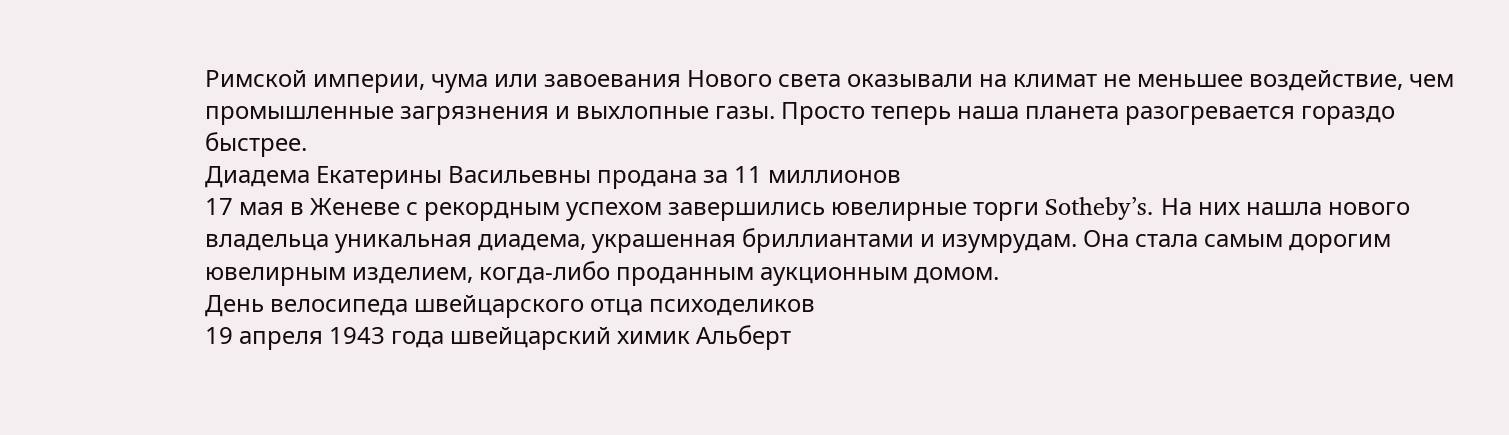Римской империи, чума или завоевания Нового света оказывали на климат не меньшее воздействие, чем промышленные загрязнения и выхлопные газы. Просто теперь наша планета разогревается гораздо быстрее.
Диадема Екатерины Васильевны продана за 11 миллионов
17 мая в Женеве с рекордным успехом завершились ювелирные торги Sotheby’s. На них нашла нового владельца уникальная диадема, украшенная бриллиантами и изумрудам. Она стала самым дорогим ювелирным изделием, когда-либо проданным аукционным домом.
День велосипеда швейцарского отца психоделиков
19 апреля 1943 года швейцарский химик Альберт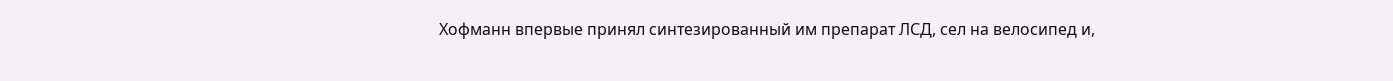Хофманн впервые принял синтезированный им препарат ЛСД, сел на велосипед и,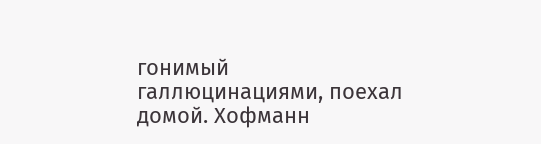гонимый галлюцинациями, поехал домой. Хофманн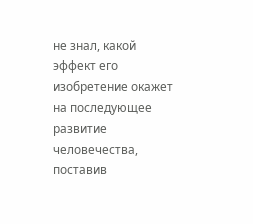не знал, какой эффект его изобретение окажет на последующее развитие человечества, поставив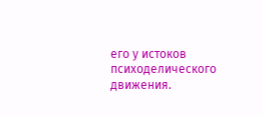его у истоков психоделического движения.